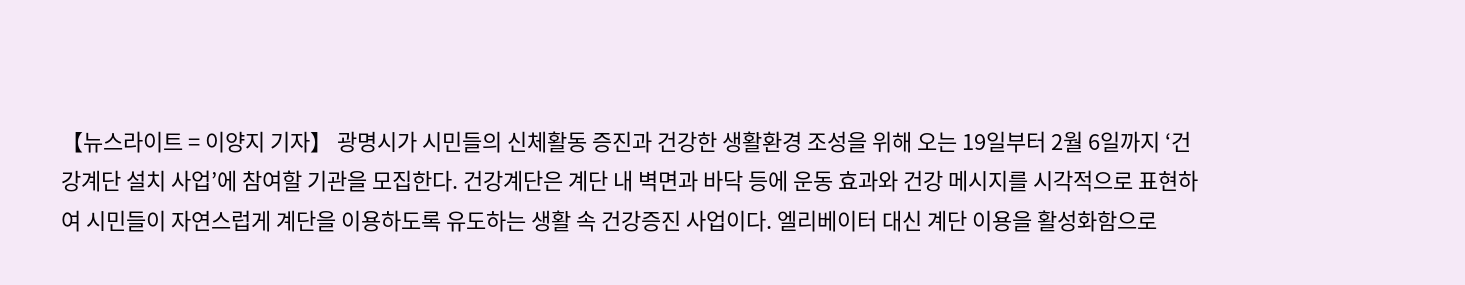【뉴스라이트 = 이양지 기자】 광명시가 시민들의 신체활동 증진과 건강한 생활환경 조성을 위해 오는 19일부터 2월 6일까지 ‘건강계단 설치 사업’에 참여할 기관을 모집한다. 건강계단은 계단 내 벽면과 바닥 등에 운동 효과와 건강 메시지를 시각적으로 표현하여 시민들이 자연스럽게 계단을 이용하도록 유도하는 생활 속 건강증진 사업이다. 엘리베이터 대신 계단 이용을 활성화함으로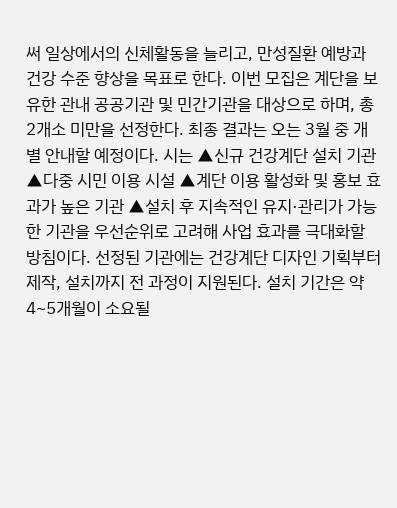써 일상에서의 신체활동을 늘리고, 만성질환 예방과 건강 수준 향상을 목표로 한다. 이번 모집은 계단을 보유한 관내 공공기관 및 민간기관을 대상으로 하며, 총 2개소 미만을 선정한다. 최종 결과는 오는 3월 중 개별 안내할 예정이다. 시는 ▲신규 건강계단 설치 기관 ▲다중 시민 이용 시설 ▲계단 이용 활성화 및 홍보 효과가 높은 기관 ▲설치 후 지속적인 유지·관리가 가능한 기관을 우선순위로 고려해 사업 효과를 극대화할 방침이다. 선정된 기관에는 건강계단 디자인 기획부터 제작, 설치까지 전 과정이 지원된다. 설치 기간은 약 4~5개월이 소요될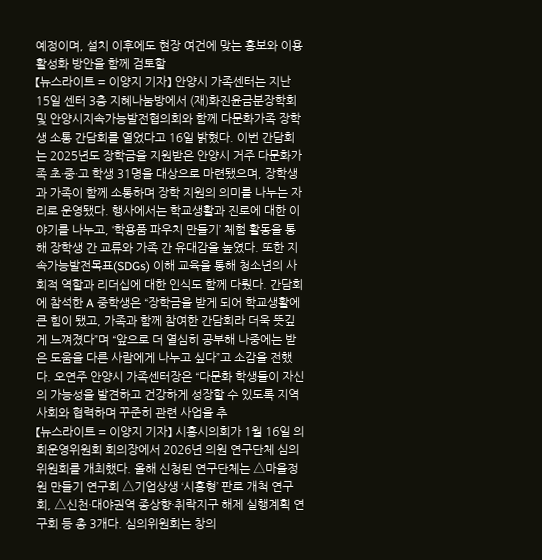예정이며, 설치 이후에도 현장 여건에 맞는 홍보와 이용 활성화 방안을 함께 검토할
【뉴스라이트 = 이양지 기자】 안양시 가족센터는 지난 15일 센터 3층 지혜나눔방에서 (재)화진윤금분장학회 및 안양시지속가능발전협의회와 함께 다문화가족 장학생 소통 간담회를 열었다고 16일 밝혔다. 이번 간담회는 2025년도 장학금을 지원받은 안양시 거주 다문화가족 초·중·고 학생 31명을 대상으로 마련됐으며, 장학생과 가족이 함께 소통하며 장학 지원의 의미를 나누는 자리로 운영됐다. 행사에서는 학교생활과 진로에 대한 이야기를 나누고, ‘학용품 파우치 만들기’ 체험 활동을 통해 장학생 간 교류와 가족 간 유대감을 높였다. 또한 지속가능발전목표(SDGs) 이해 교육을 통해 청소년의 사회적 역할과 리더십에 대한 인식도 함께 다뤘다. 간담회에 참석한 A 중학생은 “장학금을 받게 되어 학교생활에 큰 힘이 됐고, 가족과 함께 참여한 간담회라 더욱 뜻깊게 느껴졌다”며 “앞으로 더 열심히 공부해 나중에는 받은 도움을 다른 사람에게 나누고 싶다”고 소감을 전했다. 오연주 안양시 가족센터장은 “다문화 학생들이 자신의 가능성을 발견하고 건강하게 성장할 수 있도록 지역사회와 협력하며 꾸준히 관련 사업을 추
【뉴스라이트 = 이양지 기자】 시흥시의회가 1월 16일 의회운영위원회 회의장에서 2026년 의원 연구단체 심의위원회를 개최했다. 올해 신청된 연구단체는 △마을정원 만들기 연구회 △기업상생 ‘시흥형’ 판로 개척 연구회, △신천·대야권역 종상향·취락지구 해제 실행계획 연구회 등 총 3개다. 심의위원회는 창의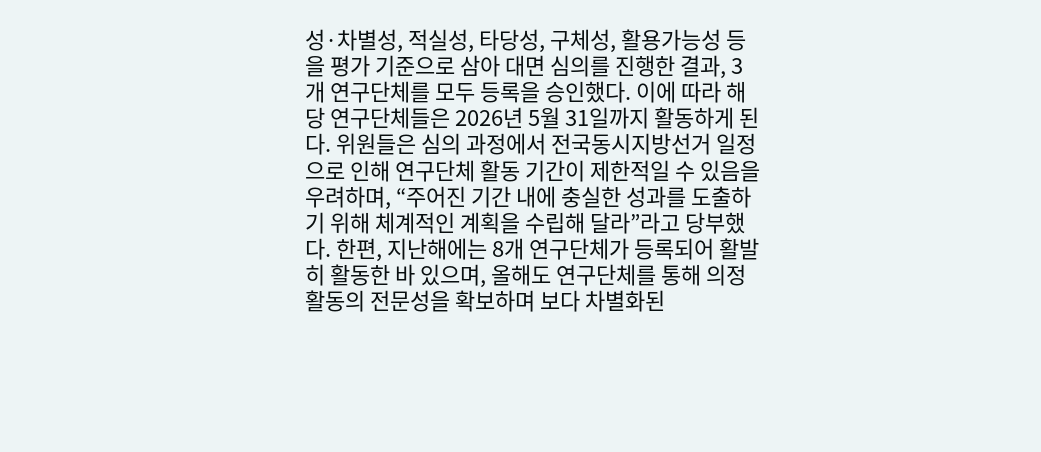성·차별성, 적실성, 타당성, 구체성, 활용가능성 등을 평가 기준으로 삼아 대면 심의를 진행한 결과, 3개 연구단체를 모두 등록을 승인했다. 이에 따라 해당 연구단체들은 2026년 5월 31일까지 활동하게 된다. 위원들은 심의 과정에서 전국동시지방선거 일정으로 인해 연구단체 활동 기간이 제한적일 수 있음을 우려하며, “주어진 기간 내에 충실한 성과를 도출하기 위해 체계적인 계획을 수립해 달라”라고 당부했다. 한편, 지난해에는 8개 연구단체가 등록되어 활발히 활동한 바 있으며, 올해도 연구단체를 통해 의정활동의 전문성을 확보하며 보다 차별화된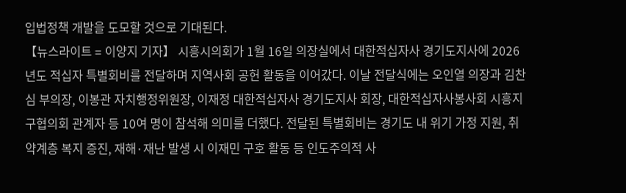입법정책 개발을 도모할 것으로 기대된다.
【뉴스라이트 = 이양지 기자】 시흥시의회가 1월 16일 의장실에서 대한적십자사 경기도지사에 2026년도 적십자 특별회비를 전달하며 지역사회 공헌 활동을 이어갔다. 이날 전달식에는 오인열 의장과 김찬심 부의장, 이봉관 자치행정위원장, 이재정 대한적십자사 경기도지사 회장, 대한적십자사봉사회 시흥지구협의회 관계자 등 10여 명이 참석해 의미를 더했다. 전달된 특별회비는 경기도 내 위기 가정 지원, 취약계층 복지 증진, 재해·재난 발생 시 이재민 구호 활동 등 인도주의적 사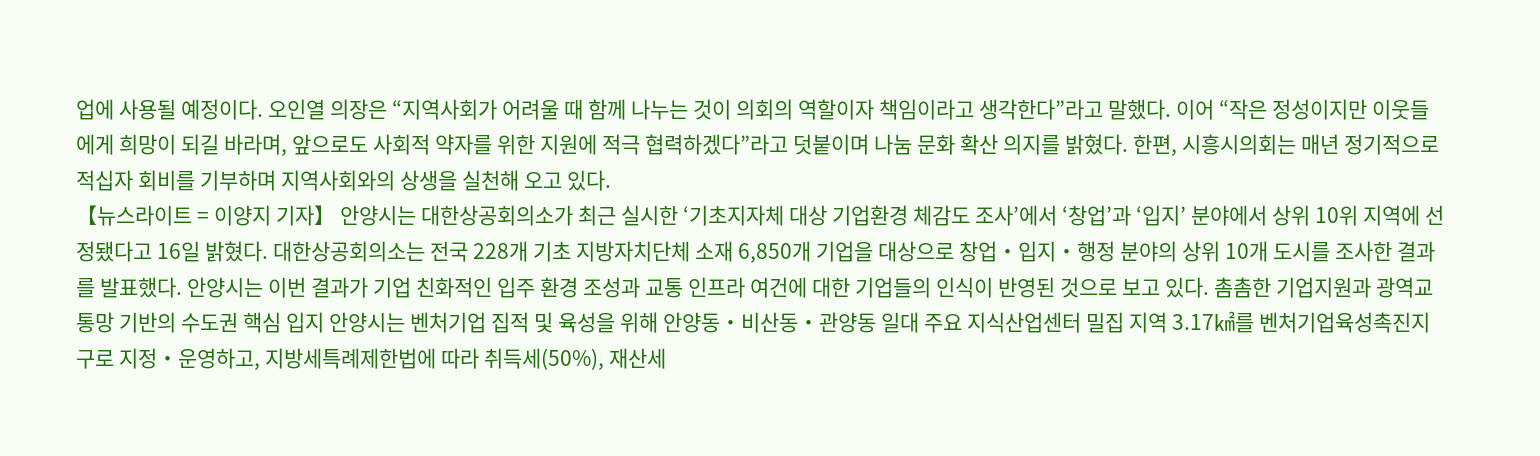업에 사용될 예정이다. 오인열 의장은 “지역사회가 어려울 때 함께 나누는 것이 의회의 역할이자 책임이라고 생각한다”라고 말했다. 이어 “작은 정성이지만 이웃들에게 희망이 되길 바라며, 앞으로도 사회적 약자를 위한 지원에 적극 협력하겠다”라고 덧붙이며 나눔 문화 확산 의지를 밝혔다. 한편, 시흥시의회는 매년 정기적으로 적십자 회비를 기부하며 지역사회와의 상생을 실천해 오고 있다.
【뉴스라이트 = 이양지 기자】 안양시는 대한상공회의소가 최근 실시한 ‘기초지자체 대상 기업환경 체감도 조사’에서 ‘창업’과 ‘입지’ 분야에서 상위 10위 지역에 선정됐다고 16일 밝혔다. 대한상공회의소는 전국 228개 기초 지방자치단체 소재 6,850개 기업을 대상으로 창업・입지・행정 분야의 상위 10개 도시를 조사한 결과를 발표했다. 안양시는 이번 결과가 기업 친화적인 입주 환경 조성과 교통 인프라 여건에 대한 기업들의 인식이 반영된 것으로 보고 있다. 촘촘한 기업지원과 광역교통망 기반의 수도권 핵심 입지 안양시는 벤처기업 집적 및 육성을 위해 안양동・비산동・관양동 일대 주요 지식산업센터 밀집 지역 3.17㎢를 벤처기업육성촉진지구로 지정・운영하고, 지방세특례제한법에 따라 취득세(50%), 재산세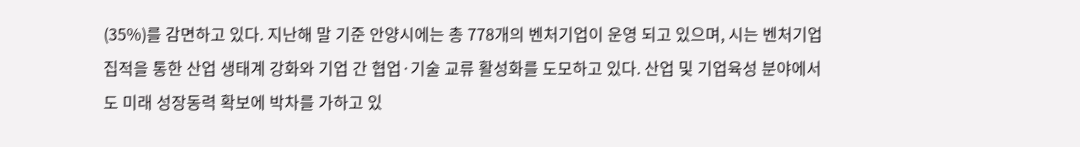(35%)를 감면하고 있다. 지난해 말 기준 안양시에는 총 778개의 벤처기업이 운영 되고 있으며, 시는 벤처기업 집적을 통한 산업 생태계 강화와 기업 간 협업·기술 교류 활성화를 도모하고 있다. 산업 및 기업육성 분야에서도 미래 성장동력 확보에 박차를 가하고 있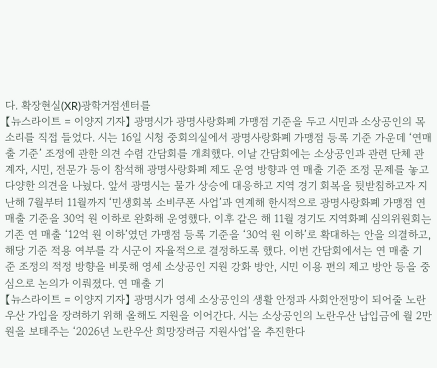다. 확장현실(XR)광학거점센터를
【뉴스라이트 = 이양지 기자】 광명시가 광명사랑화폐 가맹점 기준을 두고 시민과 소상공인의 목소리를 직접 들었다. 시는 16일 시청 중회의실에서 광명사랑화폐 가맹점 등록 기준 가운데 ‘연매출 기준’ 조정에 관한 의견 수렴 간담회를 개최했다. 이날 간담회에는 소상공인과 관련 단체 관계자, 시민, 전문가 등이 참석해 광명사랑화폐 제도 운영 방향과 연 매출 기준 조정 문제를 놓고 다양한 의견을 나눴다. 앞서 광명시는 물가 상승에 대응하고 지역 경기 회복을 뒷받침하고자 지난해 7월부터 11월까지 ‘민생회복 소비쿠폰 사업’과 연계해 한시적으로 광명사랑화폐 가맹점 연 매출 기준을 30억 원 이하로 완화해 운영했다. 이후 같은 해 11월 경기도 지역화폐 심의위원회는 기존 연 매출 ‘12억 원 이하’였던 가맹점 등록 기준을 ‘30억 원 이하’로 확대하는 안을 의결하고, 해당 기준 적용 여부를 각 시군이 자율적으로 결정하도록 했다. 이번 간담회에서는 연 매출 기준 조정의 적정 방향을 비롯해 영세 소상공인 지원 강화 방안, 시민 이용 편의 제고 방안 등을 중심으로 논의가 이뤄졌다. 연 매출 기
【뉴스라이트 = 이양지 기자】 광명시가 영세 소상공인의 생활 안정과 사회안전망이 되어줄 노란우산 가입을 장려하기 위해 올해도 지원을 이어간다. 시는 소상공인의 노란우산 납입금에 월 2만 원을 보태주는 ‘2026년 노란우산 희망장려금 지원사업’을 추진한다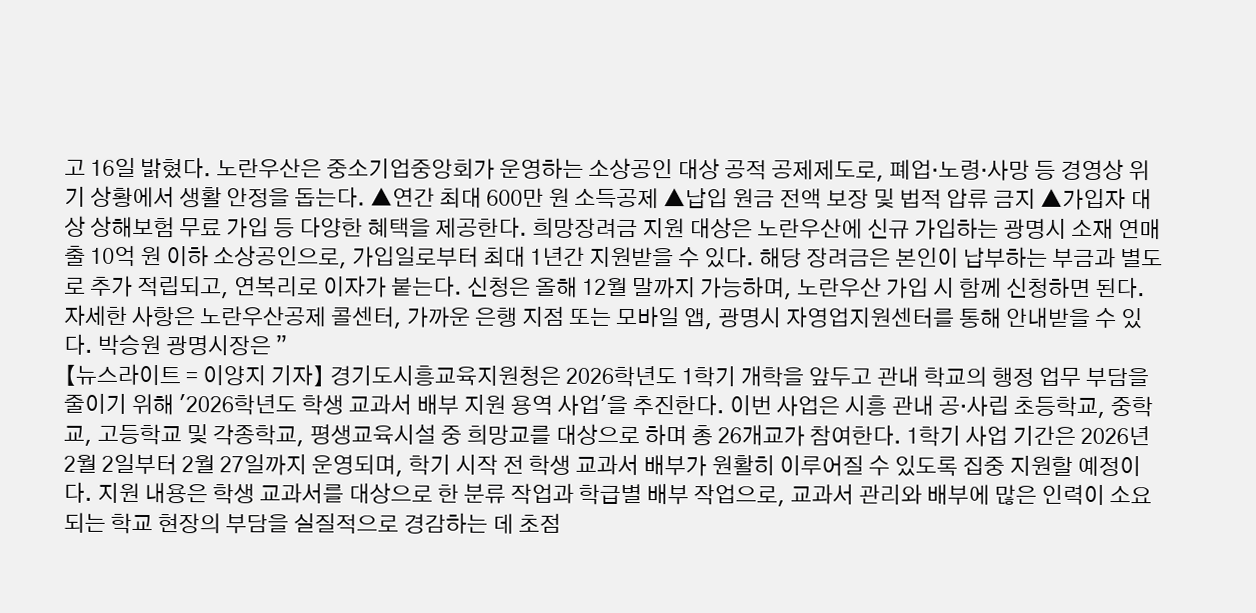고 16일 밝혔다. 노란우산은 중소기업중앙회가 운영하는 소상공인 대상 공적 공제제도로, 폐업·노령·사망 등 경영상 위기 상황에서 생활 안정을 돕는다. ▲연간 최대 600만 원 소득공제 ▲납입 원금 전액 보장 및 법적 압류 금지 ▲가입자 대상 상해보험 무료 가입 등 다양한 혜택을 제공한다. 희망장려금 지원 대상은 노란우산에 신규 가입하는 광명시 소재 연매출 10억 원 이하 소상공인으로, 가입일로부터 최대 1년간 지원받을 수 있다. 해당 장려금은 본인이 납부하는 부금과 별도로 추가 적립되고, 연복리로 이자가 붙는다. 신청은 올해 12월 말까지 가능하며, 노란우산 가입 시 함께 신청하면 된다. 자세한 사항은 노란우산공제 콜센터, 가까운 은행 지점 또는 모바일 앱, 광명시 자영업지원센터를 통해 안내받을 수 있다. 박승원 광명시장은 ”
【뉴스라이트 = 이양지 기자】 경기도시흥교육지원청은 2026학년도 1학기 개학을 앞두고 관내 학교의 행정 업무 부담을 줄이기 위해 '2026학년도 학생 교과서 배부 지원 용역 사업'을 추진한다. 이번 사업은 시흥 관내 공·사립 초등학교, 중학교, 고등학교 및 각종학교, 평생교육시설 중 희망교를 대상으로 하며 총 26개교가 참여한다. 1학기 사업 기간은 2026년 2월 2일부터 2월 27일까지 운영되며, 학기 시작 전 학생 교과서 배부가 원활히 이루어질 수 있도록 집중 지원할 예정이다. 지원 내용은 학생 교과서를 대상으로 한 분류 작업과 학급별 배부 작업으로, 교과서 관리와 배부에 많은 인력이 소요되는 학교 현장의 부담을 실질적으로 경감하는 데 초점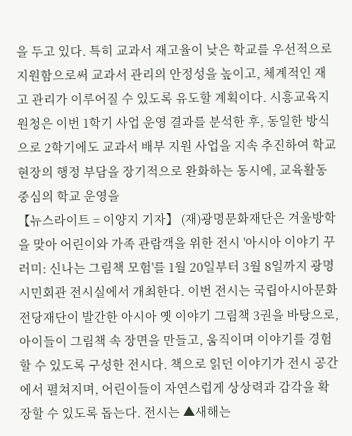을 두고 있다. 특히 교과서 재고율이 낮은 학교를 우선적으로 지원함으로써 교과서 관리의 안정성을 높이고, 체계적인 재고 관리가 이루어질 수 있도록 유도할 계획이다. 시흥교육지원청은 이번 1학기 사업 운영 결과를 분석한 후, 동일한 방식으로 2학기에도 교과서 배부 지원 사업을 지속 추진하여 학교 현장의 행정 부담을 장기적으로 완화하는 동시에, 교육활동 중심의 학교 운영을
【뉴스라이트 = 이양지 기자】 (재)광명문화재단은 겨울방학을 맞아 어린이와 가족 관람객을 위한 전시 '아시아 이야기 꾸러미: 신나는 그림책 모험'를 1월 20일부터 3월 8일까지 광명시민회관 전시실에서 개최한다. 이번 전시는 국립아시아문화전당재단이 발간한 아시아 옛 이야기 그림책 3권을 바탕으로, 아이들이 그림책 속 장면을 만들고, 움직이며 이야기를 경험할 수 있도록 구성한 전시다. 책으로 읽던 이야기가 전시 공간에서 펼쳐지며, 어린이들이 자연스럽게 상상력과 감각을 확장할 수 있도록 돕는다. 전시는 ▲새해는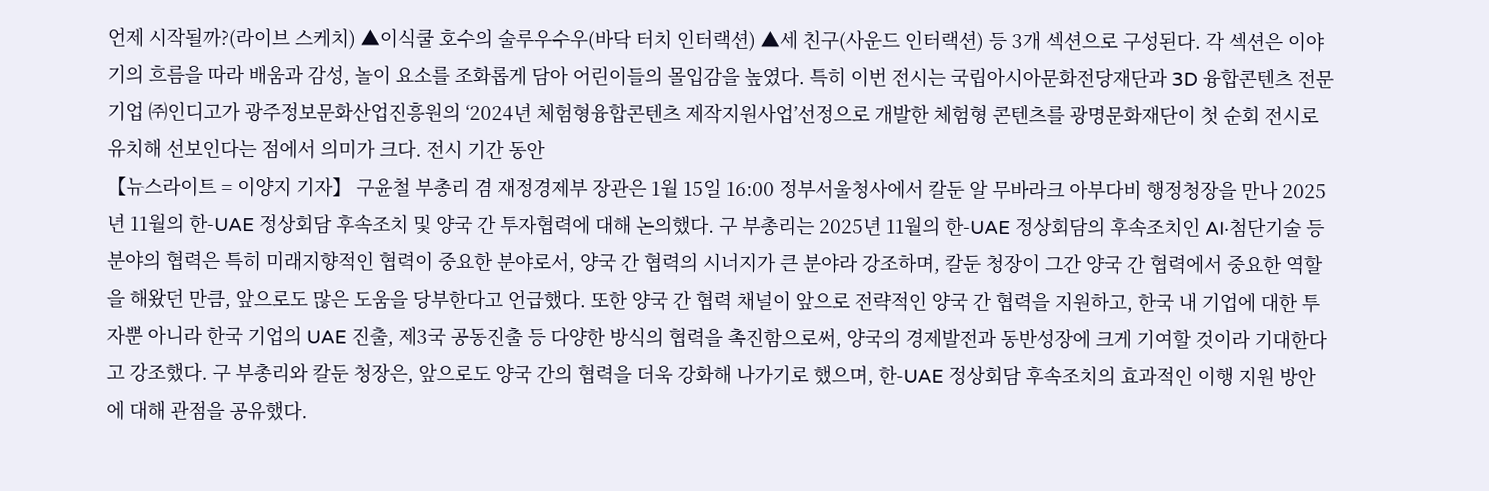언제 시작될까?(라이브 스케치) ▲이식쿨 호수의 술루우수우(바닥 터치 인터랙션) ▲세 친구(사운드 인터랙션) 등 3개 섹션으로 구성된다. 각 섹션은 이야기의 흐름을 따라 배움과 감성, 놀이 요소를 조화롭게 담아 어린이들의 몰입감을 높였다. 특히 이번 전시는 국립아시아문화전당재단과 3D 융합콘텐츠 전문 기업 ㈜인디고가 광주정보문화산업진흥원의 ‘2024년 체험형융합콘텐츠 제작지원사업’선정으로 개발한 체험형 콘텐츠를 광명문화재단이 첫 순회 전시로 유치해 선보인다는 점에서 의미가 크다. 전시 기간 동안
【뉴스라이트 = 이양지 기자】 구윤철 부총리 겸 재정경제부 장관은 1월 15일 16:00 정부서울청사에서 칼둔 알 무바라크 아부다비 행정청장을 만나 2025년 11월의 한-UAE 정상회담 후속조치 및 양국 간 투자협력에 대해 논의했다. 구 부총리는 2025년 11월의 한-UAE 정상회담의 후속조치인 AI·첨단기술 등 분야의 협력은 특히 미래지향적인 협력이 중요한 분야로서, 양국 간 협력의 시너지가 큰 분야라 강조하며, 칼둔 청장이 그간 양국 간 협력에서 중요한 역할을 해왔던 만큼, 앞으로도 많은 도움을 당부한다고 언급했다. 또한 양국 간 협력 채널이 앞으로 전략적인 양국 간 협력을 지원하고, 한국 내 기업에 대한 투자뿐 아니라 한국 기업의 UAE 진출, 제3국 공동진출 등 다양한 방식의 협력을 촉진함으로써, 양국의 경제발전과 동반성장에 크게 기여할 것이라 기대한다고 강조했다. 구 부총리와 칼둔 청장은, 앞으로도 양국 간의 협력을 더욱 강화해 나가기로 했으며, 한-UAE 정상회담 후속조치의 효과적인 이행 지원 방안에 대해 관점을 공유했다.